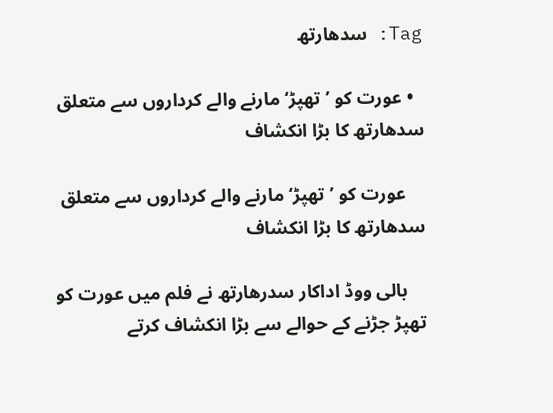Tag: سدھارتھ

  • عورت کو ’تھپڑ‘ مارنے والے کرداروں سے متعلق سدھارتھ کا بڑا انکشاف

    عورت کو ’تھپڑ‘ مارنے والے کرداروں سے متعلق سدھارتھ کا بڑا انکشاف

    بالی ووڈ اداکار سدرھارتھ نے فلم میں عورت کو تھپڑ جڑنے کے حوالے سے بڑا انکشاف کرتے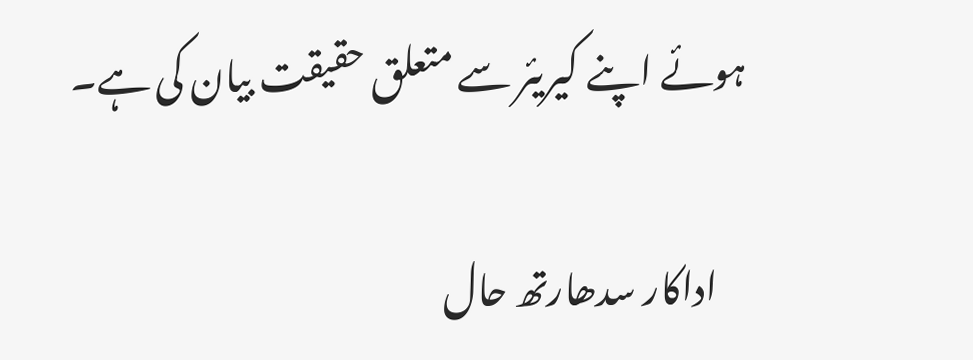ہوئے اپنے کیریئر سے متعلق حقیقت بیان کی ہے۔

    اداکار سدھارتھ حال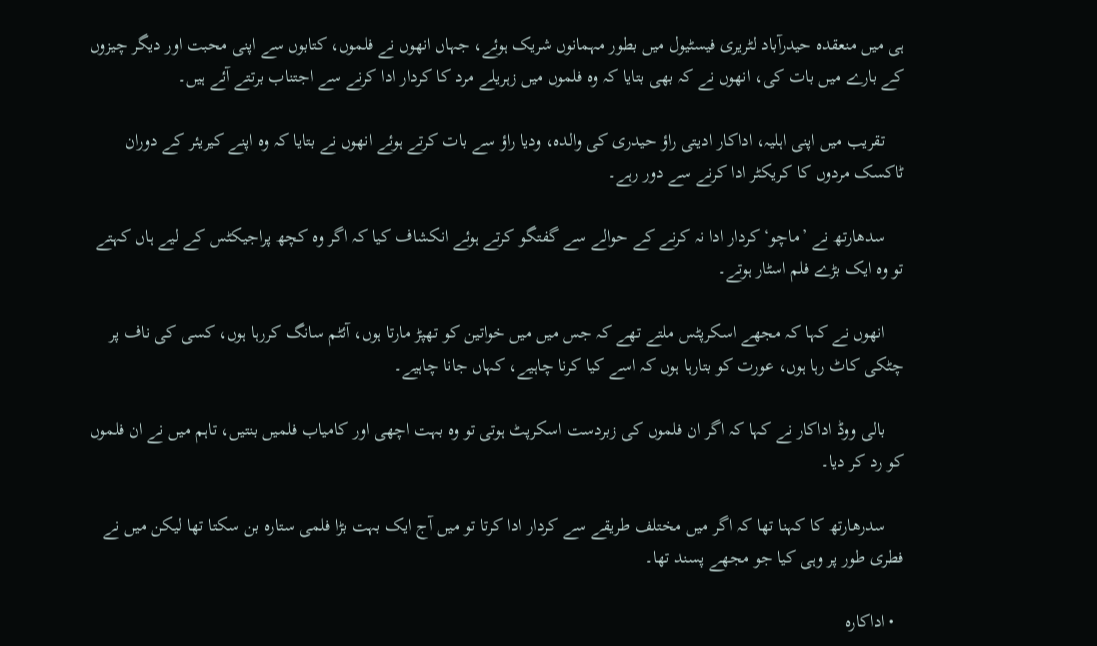ہی میں منعقدہ حیدرآباد لٹریری فیسٹیول میں بطور مہمانوں شریک ہوئے، جہاں انھوں نے فلموں، کتابوں سے اپنی محبت اور دیگر چیزوں کے بارے میں بات کی، انھوں نے کہ بھی بتایا کہ وہ فلموں میں زہریلے مرد کا کردار ادا کرنے سے اجتناب برتتے آئے ہیں۔

    تقریب میں اپنی اہلیہ، اداکار ادیتی راؤ حیدری کی والدہ، ودیا راؤ سے بات کرتے ہوئے انھوں نے بتایا کہ وہ اپنے کیریئر کے دوران ٹاکسک مردوں کا کریکٹر ادا کرنے سے دور رہے۔

    سدھارتھ نے ’ماچو‘ کردار ادا نہ کرنے کے حوالے سے گفتگو کرتے ہوئے انکشاف کیا کہ اگر وہ کچھ پراجیکٹس کے لیے ہاں کہتے تو وہ ایک بڑے فلم اسٹار ہوتے۔

    انھوں نے کہا کہ مجھے اسکرپٹس ملتے تھے کہ جس میں میں خواتین کو تھپڑ مارتا ہوں، آئٹم سانگ کررہا ہوں، کسی کی ناف پر چٹکی کاٹ رہا ہوں، عورت کو بتارہا ہوں کہ اسے کیا کرنا چاہیے، کہاں جانا چاہیے۔

    بالی ووڈ اداکار نے کہا کہ اگر ان فلموں کی زبردست اسکرپٹ ہوتی تو وہ بہت اچھی اور کامیاب فلمیں بنتیں، تاہم میں نے ان فلموں کو رد کر دیا۔

    سدرھارتھ کا کہنا تھا کہ اگر میں مختلف طریقے سے کردار ادا کرتا تو میں آج ایک بہت بڑا فلمی ستارہ بن سکتا تھا لیکن میں نے فطری طور پر وہی کیا جو مجھے پسند تھا۔

  • اداکارہ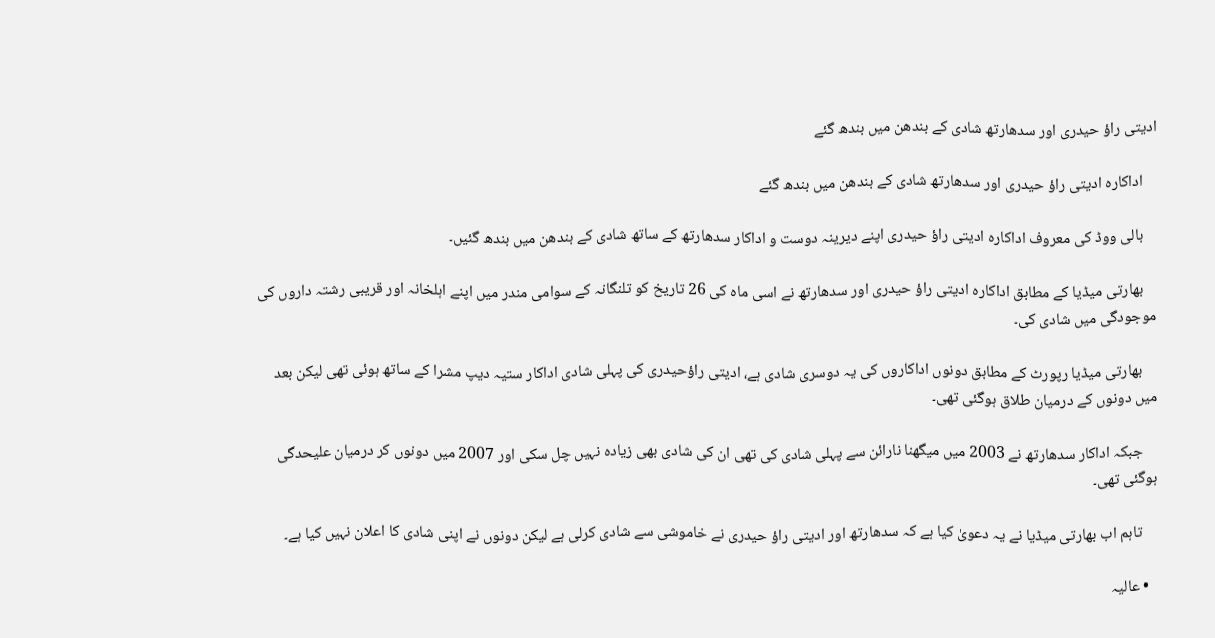ادیتی راؤ حیدری اور سدھارتھ شادی کے بندھن میں بندھ گئے

    اداکارہ ادیتی راؤ حیدری اور سدھارتھ شادی کے بندھن میں بندھ گئے

    بالی ووڈ کی معروف اداکارہ ادیتی راؤ حیدری اپنے دیرینہ دوست و اداکار سدھارتھ کے ساتھ شادی کے بندھن میں بندھ گئیں۔

    بھارتی میڈیا کے مطابق اداکارہ ادیتی راؤ حیدری اور سدھارتھ نے اسی ماہ کی 26 تاریخ کو تلنگانہ کے سوامی مندر میں اپنے اہلخانہ اور قریبی رشتہ داروں کی موجودگی میں شادی کی۔

    بھارتی میڈیا رپورٹ کے مطابق دونوں اداکاروں کی یہ دوسری شادی ہے، ادیتی راؤحیدری کی پہلی شادی اداکار ستیہ دیپ مشرا کے ساتھ ہوئی تھی لیکن بعد میں دونوں کے درمیان طلاق ہوگئی تھی۔

    جبکہ اداکار سدھارتھ نے 2003 میں میگھنا نارائن سے پہلی شادی کی تھی ان کی شادی بھی زیادہ نہیں چل سکی اور 2007 میں دونوں کر درمیان علیحدگی ہوگئی تھی۔

    تاہم اب بھارتی میڈیا نے یہ دعویٰ کیا ہے کہ سدھارتھ اور ادیتی راؤ حیدری نے خاموشی سے شادی کرلی ہے لیکن دونوں نے اپنی شادی کا اعلان نہیں کیا ہے۔

  • عالیہ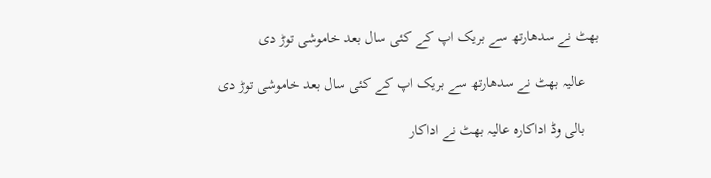بھٹ نے سدھارتھ سے بریک اپ کے کئی سال بعد خاموشی توڑ دی

    عالیہ بھٹ نے سدھارتھ سے بریک اپ کے کئی سال بعد خاموشی توڑ دی

    بالی وڈ اداکارہ عالیہ بھٹ نے اداکار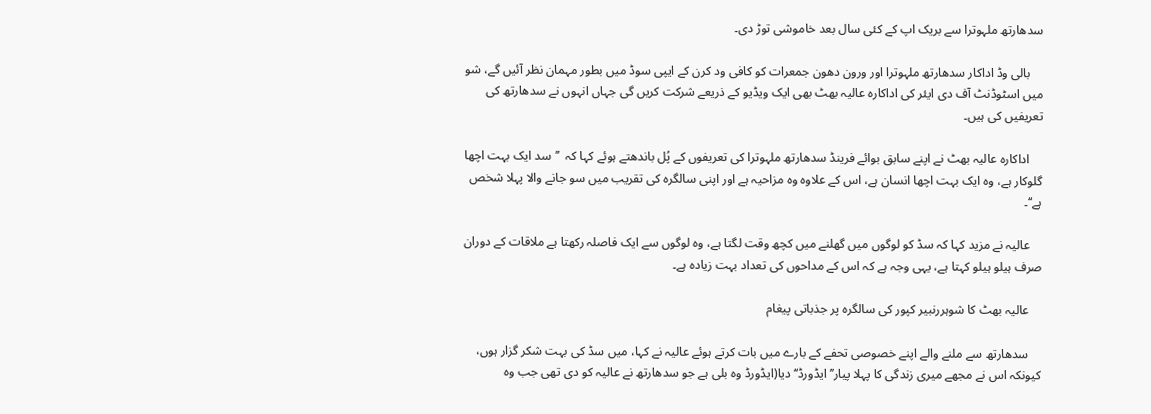سدھارتھ ملہوترا سے بریک اپ کے کئی سال بعد خاموشی توڑ دی۔

    بالی وڈ اداکار سدھارتھ ملہوترا اور ورون دھون جمعرات کو کافی ود کرن کے ایپی سوڈ میں بطور مہمان نظر آئیں گے، شو میں اسٹوڈنٹ آف دی ایئر کی اداکارہ عالیہ بھٹ بھی ایک ویڈیو کے ذریعے شرکت کریں گی جہاں انہوں نے سدھارتھ کی تعریفیں کی ہیں۔

    اداکارہ عالیہ بھٹ نے اپنے سابق بوائے فرینڈ سدھارتھ ملہوترا کی تعریفوں کے پُل باندھتے ہوئے کہا کہ  ’’سد ایک بہت اچھا گلوکار ہے، وہ ایک بہت اچھا انسان ہے، اس کے علاوہ وہ مزاحیہ ہے اور اپنی سالگرہ کی تقریب میں سو جانے والا پہلا شخص ہے‘‘۔

    عالیہ نے مزید کہا کہ سڈ کو لوگوں میں گھلنے میں کچھ وقت لگتا ہے، وہ لوگوں سے ایک فاصلہ رکھتا ہے ملاقات کے دوران صرف ہیلو ہیلو کہتا ہے، یہی وجہ ہے کہ اس کے مداحوں کی تعداد بہت زیادہ ہے۔

    عالیہ بھٹ کا شوہررنبیر کپور کی سالگرہ پر جذباتی پیغام

    سدھارتھ سے ملنے والے اپنے خصوصی تحفے کے بارے میں بات کرتے ہوئے عالیہ نے کہا، میں سڈ کی بہت شکر گزار ہوں، کیونکہ اس نے مجھے میری زندگی کا پہلا پیار’’ ایڈورڈ‘‘ دیا(ایڈورڈ وہ بلی ہے جو سدھارتھ نے عالیہ کو دی تھی جب وہ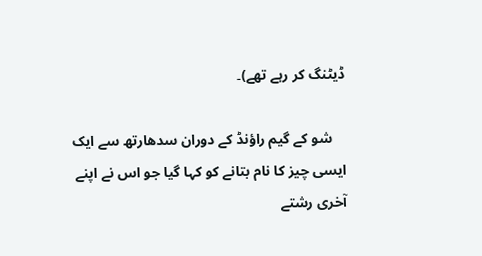ڈیٹنگ کر رہے تھے)۔

    شو کے گیم راؤنڈ کے دوران سدھارتھ سے ایک ایسی چیز کا نام بتانے کو کہا گیا جو اس نے اپنے آخری رشتے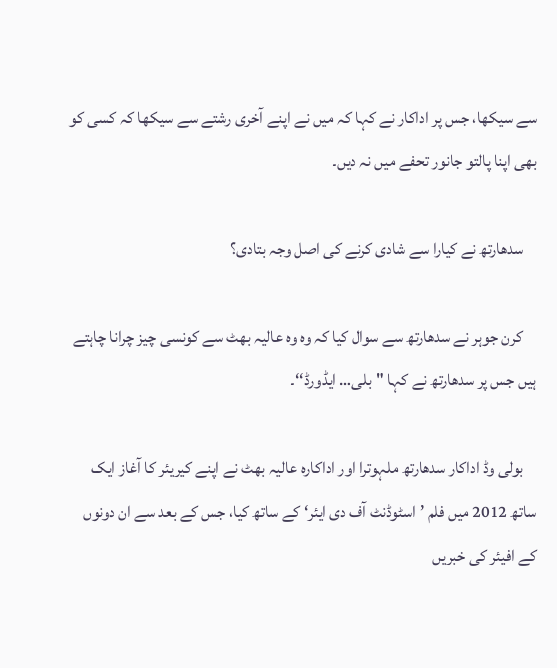سے سیکھا، جس پر اداکار نے کہا کہ میں نے اپنے آخری رشتے سے سیکھا کہ کسی کو بھی اپنا پالتو جانور تحفے میں نہ دیں۔

    سدھارتھ نے کیارا سے شادی کرنے کی اصل وجہ بتادی؟

    کرن جوہر نے سدھارتھ سے سوال کیا کہ وہ وہ عالیہ بھٹ سے کونسی چیز چرانا چاہتے ہیں جس پر سدھارتھ نے کہا "بلی… ایڈورڈ‘‘۔

    بولی وڈ اداکار سدھارتھ ملہوترا اور اداکارہ عالیہ بھٹ نے اپنے کیریئر کا آغاز ایک ساتھ 2012 میں فلم ’اسٹوڈنٹ آف دی ایئر‘ کے ساتھ کیا، جس کے بعد سے ان دونوں کے افیئر کی خبریں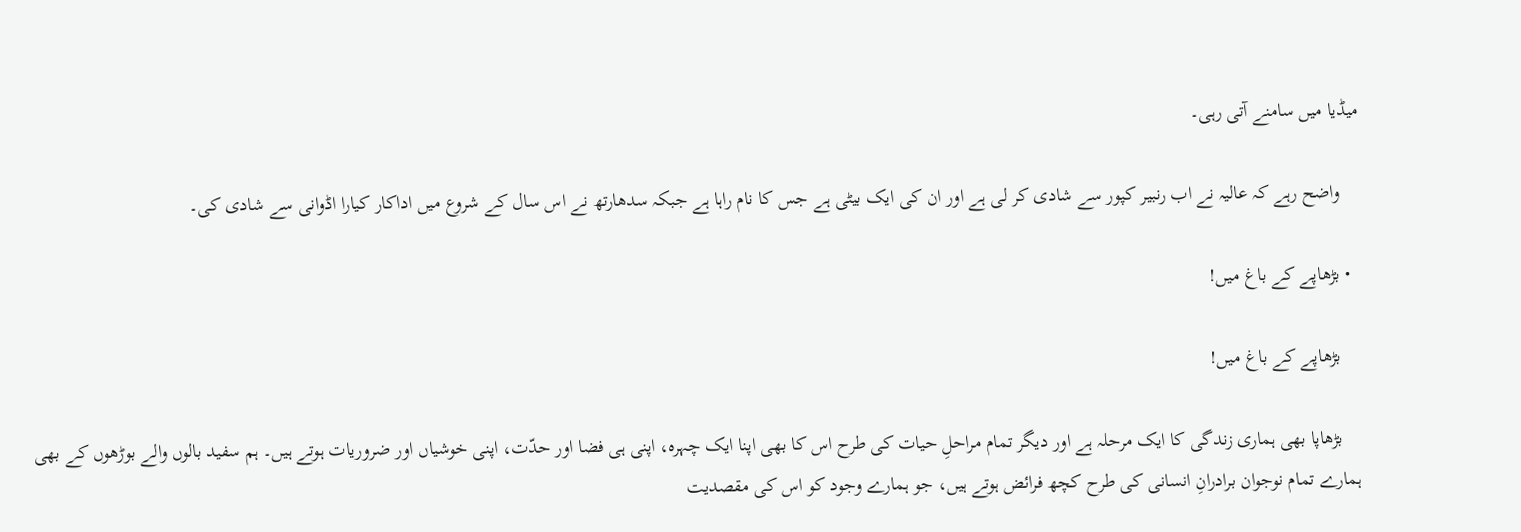میڈیا میں سامنے آتی رہی۔

    واضح رہے کہ عالیہ نے اب رنبیر کپور سے شادی کر لی ہے اور ان کی ایک بیٹی ہے جس کا نام راہا ہے جبکہ سدھارتھ نے اس سال کے شروع میں اداکار کیارا اڈوانی سے شادی کی۔

  • بڑھاپے کے باغ میں!

    بڑھاپے کے باغ میں!

    بڑھاپا بھی ہماری زندگی کا ایک مرحلہ ہے اور دیگر تمام مراحلِ حیات کی طرح اس کا بھی اپنا ایک چہرہ، اپنی ہی فضا اور حدّت، اپنی خوشیاں اور ضروریات ہوتے ہیں۔ ہم سفید بالوں والے بوڑھوں کے بھی ہمارے تمام نوجوان برادرانِ انسانی کی طرح کچھ فرائض ہوتے ہیں، جو ہمارے وجود کو اس کی مقصدیت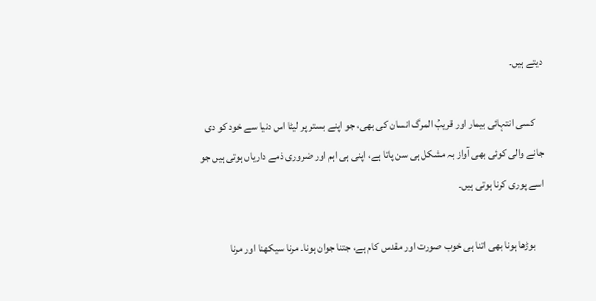دیتے ہیں۔

    کسی انتہائی بیمار اور قریبُ المرگ انسان کی بھی، جو اپنے بستر پر لیٹا اس دنیا سے خود کو دی جانے والی کوئی بھی آواز بہ مشکل ہی سن پاتا ہے، اپنی ہی اہم اور ضروری ذمے داریاں ہوتی ہیں جو اسے پوری کرنا ہوتی ہیں۔

    بوڑھا ہونا بھی اتنا ہی خوب صورت اور مقدس کام ہے، جتنا جوان ہونا۔ مرنا سیکھنا اور مرنا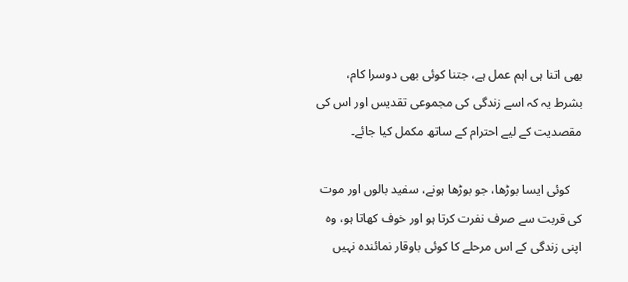بھی اتنا ہی اہم عمل ہے، جتنا کوئی بھی دوسرا کام، بشرط یہ کہ اسے زندگی کی مجموعی تقدیس اور اس کی مقصدیت کے لیے احترام کے ساتھ مکمل کیا جائے۔

    کوئی ایسا بوڑھا، جو بوڑھا ہونے، سفید بالوں اور موت کی قربت سے صرف نفرت کرتا ہو اور خوف کھاتا ہو، وہ اپنی زندگی کے اس مرحلے کا کوئی باوقار نمائندہ نہیں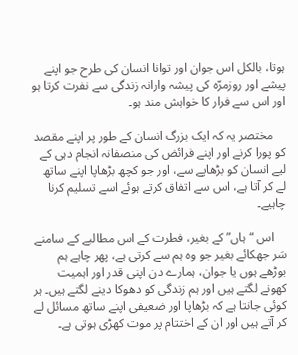ہوتا، بالکل اس جوان اور توانا انسان کی طرح جو اپنے پیشے اور روزمرّہ کی پیشہ وارانہ زندگی سے نفرت کرتا ہو اور اس سے فرار کا خواہش مند ہو۔

    مختصر یہ کہ ایک بزرگ انسان کے طور پر اپنے مقصد کو پورا کرنے اور اپنے فرائض کی منصفانہ انجام دہی کے لیے انسان کو بڑھاپے سے، اور جو کچھ بڑھاپا اپنے ساتھ لے کر آتا ہے، اس سے اتفاق کرتے ہوئے اسے تسلیم کرنا چاہیے۔

    اس “ہاں” کے بغیر، فطرت کے اس مطالبے کے سامنے سَر جھکائے بغیر جو وہ ہم سے کرتی ہے، پھر چاہے ہم بوڑھے ہوں یا جوان، ہمارے دن اپنی قدر اور اہمیت کھونے لگتے ہیں اور ہم زندگی کو دھوکا دینے لگتے ہیں۔ ہر کوئی جانتا ہے کہ بڑھاپا اور ضعیفی اپنے ساتھ مسائل لے کر آتے ہیں اور ان کے اختتام پر موت کھڑی ہوتی ہے۔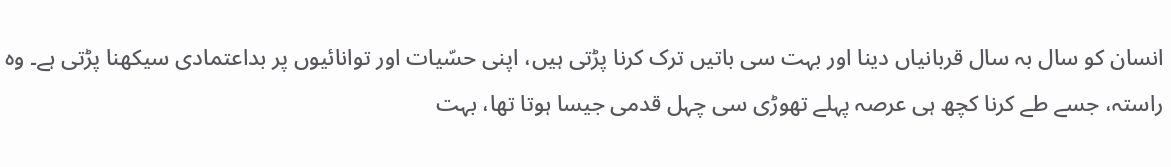انسان کو سال بہ سال قربانیاں دینا اور بہت سی باتیں ترک کرنا پڑتی ہیں، اپنی حسّیات اور توانائیوں پر بداعتمادی سیکھنا پڑتی ہے۔ وہ راستہ، جسے طے کرنا کچھ ہی عرصہ پہلے تھوڑی سی چہل قدمی جیسا ہوتا تھا، بہت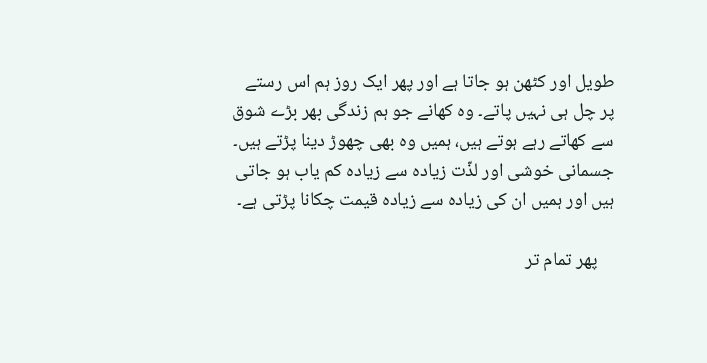طویل اور کٹھن ہو جاتا ہے اور پھر ایک روز ہم اس رستے پر چل ہی نہیں پاتے۔ وہ کھانے جو ہم زندگی بھر بڑے شوق سے کھاتے رہے ہوتے ہیں، ہمیں وہ بھی چھوڑ دینا پڑتے ہیں۔ جسمانی خوشی اور لذّت زیادہ سے زیادہ کم یاب ہو جاتی ہیں اور ہمیں ان کی زیادہ سے زیادہ قیمت چکانا پڑتی ہے۔

    پھر تمام تر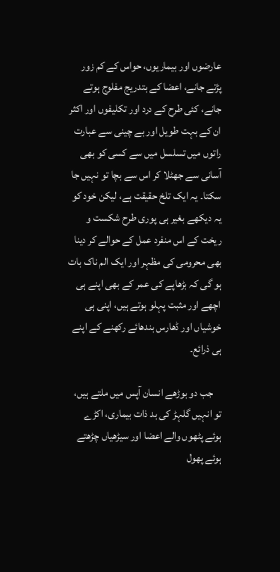عارضوں اور بیماریوں، حواس کے کم زور پڑتے جانے، اعضا کے بتدریج مفلوج ہوتے جانے، کئی طرح کے درد اور تکلیفوں اور اکثر ان کے بہت طویل اور بے چینی سے عبارت راتوں میں تسلسل میں سے کسی کو بھی آسانی سے جھٹلا کر اس سے بچا تو نہیں جا سکتا۔ یہ ایک تلخ حقیقت ہے، لیکن خود کو یہ دیکھے بغیر ہی پوری طرح شکست و ریخت کے اس منفرد عمل کے حوالے کر دینا بھی محرومی کی مظہر اور ایک الم ناک بات ہو گی کہ بڑھاپے کی عمر کے بھی اپنے ہی اچھے اور مثبت پہلو ہوتے ہیں، اپنی ہی خوشیاں اور ڈھارس بندھائے رکھنے کے اپنے ہی ذرائع۔

    جب دو بوڑھے انسان آپس میں ملتے ہیں، تو انہیں گلہڑ کی بد ذات بیماری، اکڑے ہوئے پٹھوں والے اعضا اور سیڑھیاں چڑھتے ہوئے پھول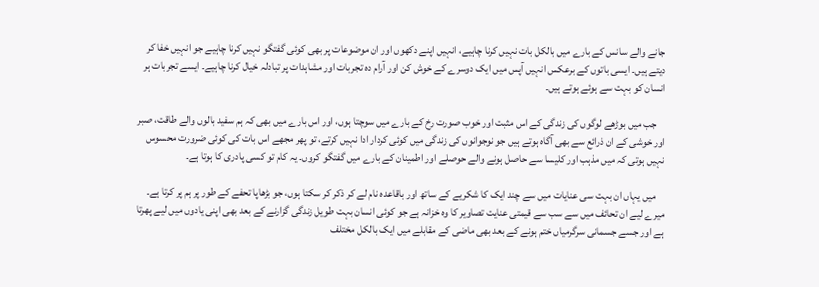جانے والے سانس کے بارے میں بالکل بات نہیں کرنا چاہیے، انہیں اپنے دکھوں اور ان موضوعات پر بھی کوئی گفتگو نہیں کرنا چاہیے جو انہیں خفا کر دیتے ہیں۔ ایسی باتوں کے برعکس انہیں آپس میں ایک دوسرے کے خوش کن اور آرام دہ تجربات اور مشاہدات پر تبادلہ خیال کرنا چاہیے۔ ایسے تجربات ہر انسان کو بہت سے ہوئے ہوتے ہیں۔

    جب میں بوڑھے لوگوں کی زندگی کے اس مثبت اور خوب صورت رخ کے بارے میں سوچتا ہوں، اور اس بارے میں بھی کہ ہم سفید بالوں والے طاقت، صبر اور خوشی کے ان ذرائع سے بھی آگاہ ہوتے ہیں جو نوجوانوں کی زندگی میں کوئی کردار ادا نہیں کرتے، تو پھر مجھے اس بات کی کوئی ضرورت محسوس نہیں ہوتی کہ میں مذہب اور کلیسا سے حاصل ہونے والے حوصلے اور اطمینان کے بارے میں گفتگو کروں۔ یہ کام تو کسی پادری کا ہوتا ہے۔

    میں یہاں ان بہت سی عنایات میں سے چند ایک کا شکریے کے ساتھ اور باقاعدہ نام لے کر ذکر کر سکتا ہوں، جو بڑھاپا تحفے کے طور پر ہم پر کرتا ہے۔ میرے لیے ان تحائف میں سے سب سے قیمتی عنایت تصاویر کا وہ خزانہ ہے جو کوئی انسان بہت طویل زندگی گزارنے کے بعد بھی اپنی یادوں میں لیے پھرتا ہے اور جسے جسمانی سرگرمیاں ختم ہونے کے بعد بھی ماضی کے مقابلے میں ایک بالکل مختلف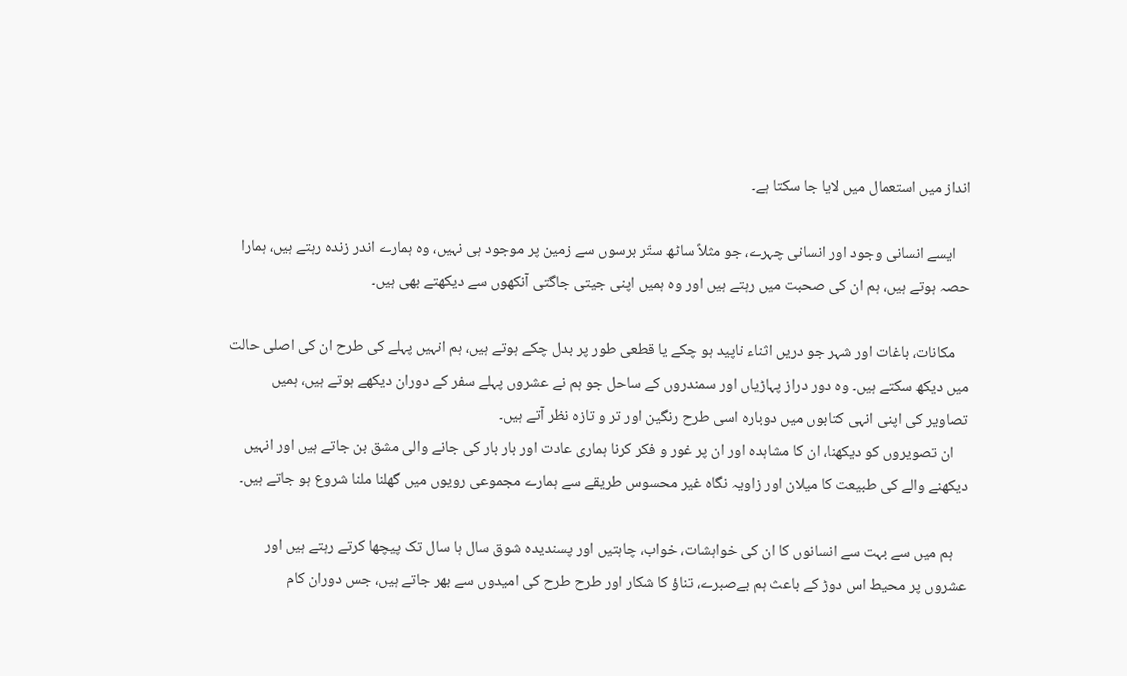انداز میں استعمال میں لایا جا سکتا ہے۔

    ایسے انسانی وجود اور انسانی چہرے، جو مثلاً ساٹھ ستّر برسوں سے زمین پر موجود ہی نہیں، وہ ہمارے اندر زندہ رہتے ہیں، ہمارا حصہ ہوتے ہیں، ہم ان کی صحبت میں رہتے ہیں اور وہ ہمیں اپنی جیتی جاگتی آنکھوں سے دیکھتے بھی ہیں۔

    مکانات، باغات اور شہر جو دریں اثناء ناپید ہو چکے یا قطعی طور پر بدل چکے ہوتے ہیں، ہم انہیں پہلے کی طرح ان کی اصلی حالت میں دیکھ سکتے ہیں۔ وہ دور دراز پہاڑیاں اور سمندروں کے ساحل جو ہم نے عشروں پہلے سفر کے دوران دیکھے ہوتے ہیں، ہمیں تصاویر کی اپنی انہی کتابوں میں دوبارہ اسی طرح رنگین اور تر و تازہ نظر آتے ہیں۔
    ان تصویروں کو دیکھنا، ان کا مشاہدہ اور ان پر غور و فکر کرنا ہماری عادت اور بار بار کی جانے والی مشق بن جاتے ہیں اور انہیں دیکھنے والے کی طبیعت کا میلان اور زاویہ نگاہ غیر محسوس طریقے سے ہمارے مجموعی رویوں میں گھلنا ملنا شروع ہو جاتے ہیں۔

    ہم میں سے بہت سے انسانوں کا ان کی خواہشات، خواب، چاہتیں اور پسندیدہ شوق سال ہا سال تک پیچھا کرتے رہتے ہیں اور عشروں پر محیط اس دوڑ کے باعث ہم بےصبرے، تناؤ کا شکار اور طرح طرح کی امیدوں سے بھر جاتے ہیں، جس دوران کام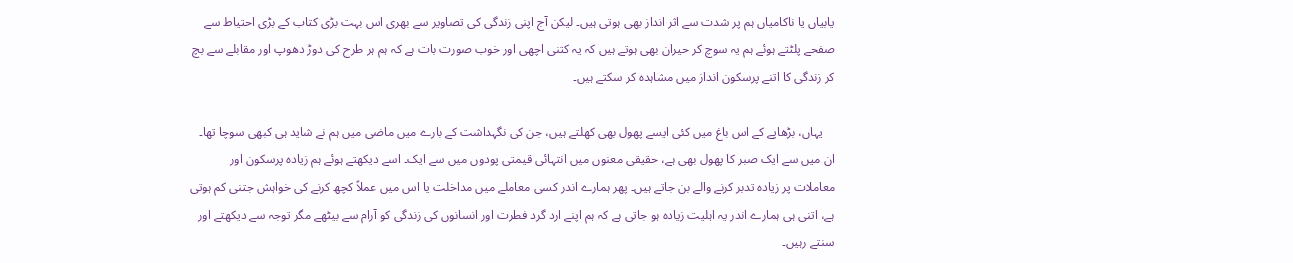یابیاں یا ناکامیاں ہم پر شدت سے اثر انداز بھی ہوتی ہیں۔ لیکن آج اپنی زندگی کی تصاویر سے بھری اس بہت بڑی کتاب کے بڑی احتیاط سے صفحے پلٹتے ہوئے ہم یہ سوچ کر حیران بھی ہوتے ہیں کہ یہ کتنی اچھی اور خوب صورت بات ہے کہ ہم ہر طرح کی دوڑ دھوپ اور مقابلے سے بچ کر زندگی کا اتنے پرسکون انداز میں مشاہدہ کر سکتے ہیں۔

    یہاں، بڑھاپے کے اس باغ میں کئی ایسے پھول بھی کھلتے ہیں، جن کی نگہداشت کے بارے میں ماضی میں ہم نے شاید ہی کبھی سوچا تھا۔ ان میں سے ایک صبر کا پھول بھی ہے، حقیقی معنوں میں انتہائی قیمتی پودوں میں سے ایک۔ اسے دیکھتے ہوئے ہم زیادہ پرسکون اور معاملات پر زیادہ تدبر کرنے والے بن جاتے ہیں۔ پھر ہمارے اندر کسی معاملے میں مداخلت یا اس میں عملاً کچھ کرنے کی خواہش جتنی کم ہوتی ہے، اتنی ہی ہمارے اندر یہ اہلیت زیادہ ہو جاتی ہے کہ ہم اپنے ارد گرد فطرت اور انسانوں کی زندگی کو آرام سے بیٹھے مگر توجہ سے دیکھتے اور سنتے رہیں۔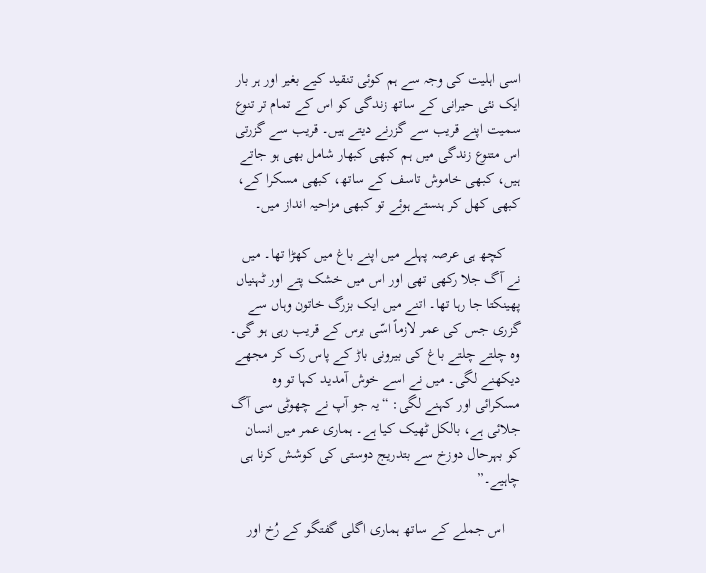اسی اہلیت کی وجہ سے ہم کوئی تنقید کیے بغیر اور ہر بار ایک نئی حیرانی کے ساتھ زندگی کو اس کے تمام تر تنوع سمیت اپنے قریب سے گزرنے دیتے ہیں۔ قریب سے گزرتی اس متنوع زندگی میں ہم کبھی کبھار شامل بھی ہو جاتے ہیں، کبھی خاموش تاسف کے ساتھ، کبھی مسکرا کے، کبھی کھل کر ہنستے ہوئے تو کبھی مزاحیہ انداز میں۔

    کچھ ہی عرصہ پہلے میں اپنے باغ میں کھڑا تھا۔ میں نے آگ جلا رکھی تھی اور اس میں خشک پتے اور ٹہنیاں پھینکتا جا رہا تھا۔ اتنے میں ایک بزرگ خاتون وہاں سے گزری جس کی عمر لازماً اسّی برس کے قریب رہی ہو گی۔ وہ چلتے چلتے باغ کی بیرونی باڑ کے پاس رک کر مجھے دیکھنے لگی۔ میں نے اسے خوش آمدید کہا تو وہ مسکرائی اور کہنے لگی: “یہ جو آپ نے چھوٹی سی آگ جلائی ہے، بالکل ٹھیک کیا ہے۔ ہماری عمر میں انسان کو بہرحال دوزخ سے بتدریج دوستی کی کوشش کرنا ہی چاہیے۔”

    اس جملے کے ساتھ ہماری اگلی گفتگو کے رُخ اور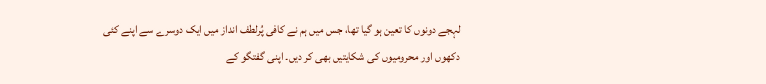لہجے دونوں کا تعین ہو گیا تھا، جس میں ہم نے کافی پُرلطف انداز میں ایک دوسرے سے اپنے کئی دکھوں اور محرومیوں کی شکایتیں بھی کر دیں۔ اپنی گفتگو کے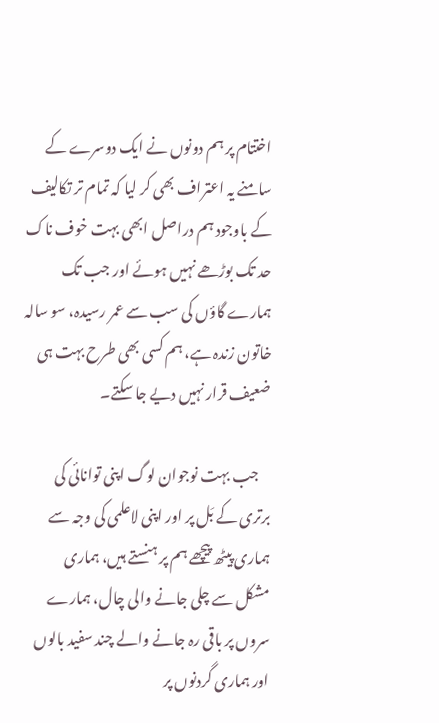اختتام پر ہم دونوں نے ایک دوسرے کے سامنے یہ اعتراف بھی کر لیا کہ تمام تر تکالیف کے باوجود ہم دراصل ابھی بہت خوف ناک حد تک بوڑھے نہیں ہوئے اور جب تک ہمارے گاؤں کی سب سے عمر رسیدہ، سو سالہ خاتون زندہ ہے، ہم کسی بھی طرح بہت ہی ضعیف قرار نہیں دیے جا سکتے۔

    جب بہت نوجوان لوگ اپنی توانائی کی برتری کے بَل پر اور اپنی لاعلمی کی وجہ سے ہماری پیٹھ پیچھے ہم پر ہنستے ہیں، ہماری مشکل سے چلی جانے والی چال، ہمارے سروں پر باقی رہ جانے والے چند سفید بالوں اور ہماری گردنوں پر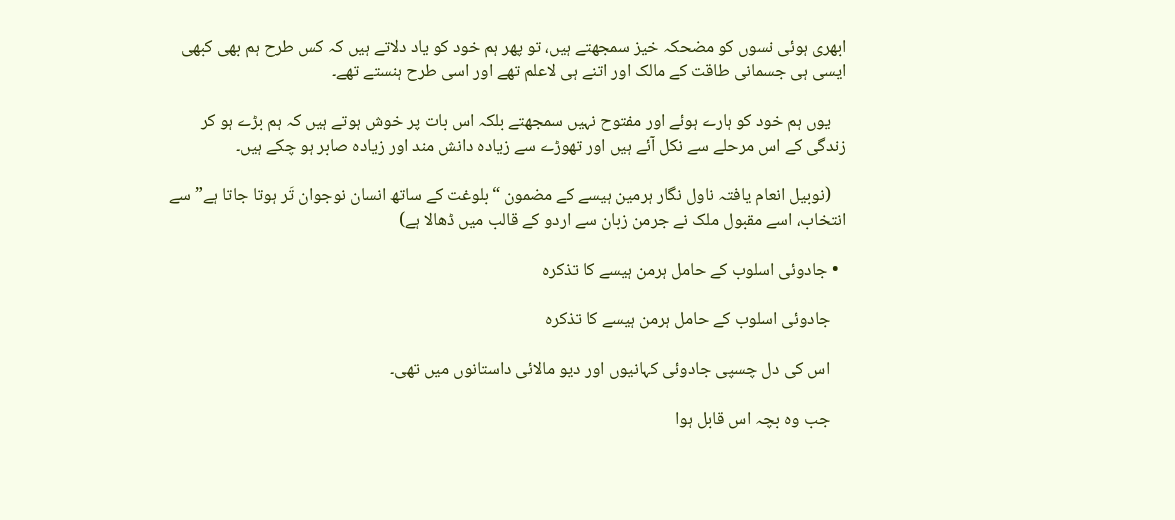ابھری ہوئی نسوں کو مضحکہ خیز سمجھتے ہیں، تو پھر ہم خود کو یاد دلاتے ہیں کہ کس طرح ہم بھی کبھی ایسی ہی جسمانی طاقت کے مالک اور اتنے ہی لاعلم تھے اور اسی طرح ہنستے تھے۔

    یوں ہم خود کو ہارے ہوئے اور مفتوح نہیں سمجھتے بلکہ اس بات پر خوش ہوتے ہیں کہ ہم بڑے ہو کر زندگی کے اس مرحلے سے نکل آئے ہیں اور تھوڑے سے زیادہ دانش مند اور زیادہ صابر ہو چکے ہیں۔

    (نوبیل انعام یافتہ ناول نگار ہرمین ہیسے کے مضمون “بلوغت کے ساتھ انسان نوجوان تَر ہوتا جاتا ہے” سے انتخاب، اسے مقبول ملک نے جرمن زبان سے اردو کے قالب میں‌ ڈھالا ہے)

  • جادوئی اسلوب کے حامل ہرمن ہیسے کا تذکرہ

    جادوئی اسلوب کے حامل ہرمن ہیسے کا تذکرہ

    اس کی دل چسپی جادوئی کہانیوں اور دیو مالائی داستانوں میں تھی۔

    جب وہ بچہ اس قابل ہوا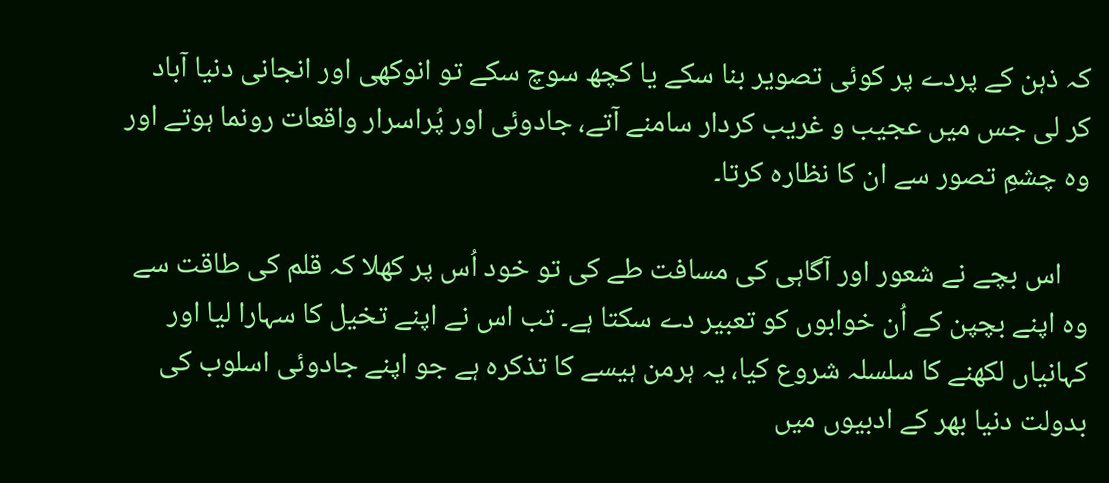کہ ذہن کے پردے پر کوئی تصویر بنا سکے یا کچھ سوچ سکے تو انوکھی اور انجانی دنیا آباد کر لی جس میں عجیب و غریب کردار سامنے آتے، جادوئی اور پُراسرار واقعات رونما ہوتے اور وہ چشمِ تصور سے ان کا نظارہ کرتا۔

    اس بچے نے شعور اور آگاہی کی مسافت طے کی تو خود اُس پر کھلا کہ قلم کی طاقت سے وہ اپنے بچپن کے اُن خوابوں کو تعبیر دے سکتا ہے۔ تب اس نے اپنے تخیل کا سہارا لیا اور کہانیاں لکھنے کا سلسلہ شروع کیا، یہ ہرمن ہیسے کا تذکرہ ہے جو اپنے جادوئی اسلوب کی بدولت دنیا بھر کے ادبیوں میں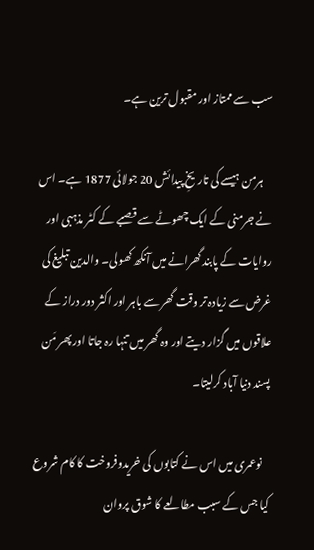سب سے ممتاز اور مقبول ترین ہے۔

    ہرمن ہیسے کی تاریخِ پیدائش 20 جولائی 1877 ہے۔ اس نے جرمنی کے ایک چھوٹے سے قصبے کے کٹر مذہبی اور روایات کے پابند گھرانے میں آنکھ کھولی۔ والدین تبلیغ کی غرض سے زیادہ تر وقت گھر سے باہر اور اکثر دور دراز کے علاقوں میں گزار دیتے اور وہ گھر میں تنہا رہ جاتا اور پھر مَن پسند دنیا آباد کرلیتا۔

    نوعمری میں اس نے کتابوں کی خریدوفروخت کا کام شروع کیا جس کے سبب مطالعے کا شوق پروان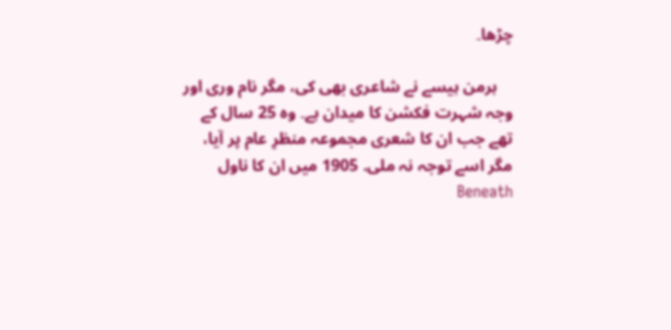چڑھا۔

    ہرمن ہیسے نے شاعری بھی کی، مگر نام وری اور وجہ شہرت فکشن کا میدان ہے۔ وہ 25 سال کے تھے جب ان کا شعری مجموعہ منظرِ عام پر آیا، مگر اسے توجہ نہ ملی. 1905 میں ان کا ناول Beneath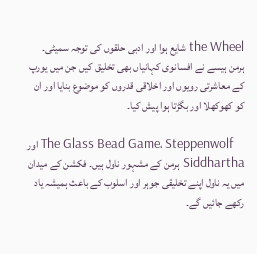the Wheel شایع ہوا اور ادبی حلقوں کی توجہ سمیٹی۔ ہرمن ہیسے نے افسانوی کہانیاں‌ بھی تخلیق کیں جن میں یورپ کے معاشرتی رویوں اور اخلاقی قدروں کو موضوع بنایا اور ان کو کھوکھلا اور بگڑتا ہوا پیش کیا۔

    The Glass Bead Game، Steppenwolf اور Siddhartha ہرمن کے مشہور ناول ہیں۔ فکشن کے میدان میں یہ ناول اپنے تخلیقی جوہر اور اسلوب کے باعث ہمیشہ یاد رکھے جائیں گے۔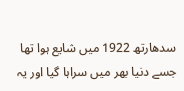سدھارتھ 1922 میں شایع ہوا تھا جسے دنیا بھر میں سراہا گیا اور یہ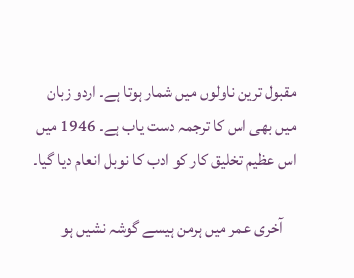مقبول ترین ناولوں میں شمار ہوتا ہے۔ اردو زبان میں بھی اس کا ترجمہ دست یاب ہے۔ 1946 میں اس عظیم تخلیق کار کو ادب کا نوبل انعام دیا گیا۔

    آخری عمر میں ہرمن ہیسے گوشہ نشیں ہو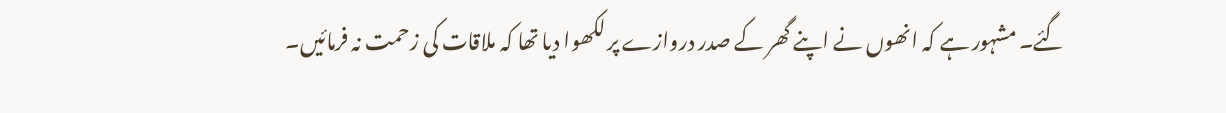گئے۔ مشہور ہے کہ انھوں نے اپنے گھر کے صدر دروازے پر لکھوا دیا تھا کہ ملاقات کی زحمت نہ فرمائیں۔